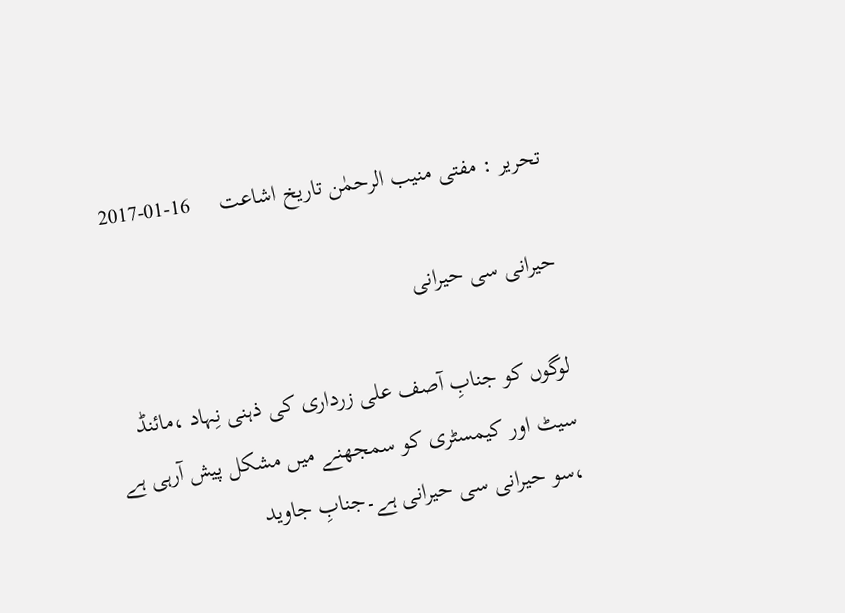تحریر : مفتی منیب الرحمٰن تاریخ اشاعت     16-01-2017

حیرانی سی حیرانی

لوگوں کو جنابِ آصف علی زرداری کی ذہنی نِہاد ،مائنڈ سیٹ اور کیمسٹری کو سمجھنے میں مشکل پیش آرہی ہے ،سو حیرانی سی حیرانی ہے۔جنابِ جاوید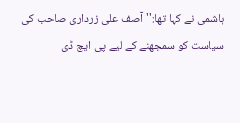ہاشمی نے کہا تھا:'' آصف علی زرداری صاحب کی سیاست کو سمجھنے کے لیے پی ایچ ڈی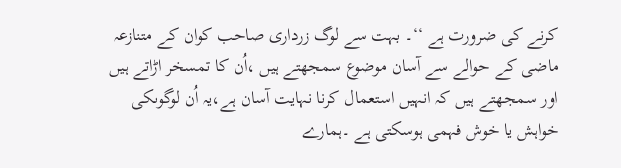کرنے کی ضرورت ہے ‘‘۔ بہت سے لوگ زرداری صاحب کوان کے متنازعہ ماضی کے حوالے سے آسان موضوع سمجھتے ہیں ،اُن کا تمسخر اڑاتے ہیں اور سمجھتے ہیں کہ انہیں استعمال کرنا نہایت آسان ہے،یہ اُن لوگوںکی خواہش یا خوش فہمی ہوسکتی ہے ۔ہمارے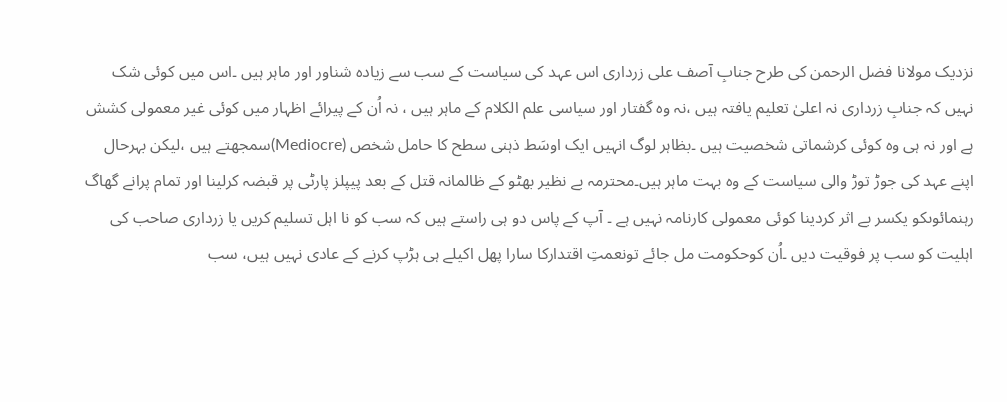نزدیک مولانا فضل الرحمن کی طرح جنابِ آصف علی زرداری اس عہد کی سیاست کے سب سے زیادہ شناور اور ماہر ہیں ۔اس میں کوئی شک نہیں کہ جنابِ زرداری نہ اعلیٰ تعلیم یافتہ ہیں ،نہ وہ گفتار اور سیاسی علم الکلام کے ماہر ہیں ، نہ اُن کے پیرائے اظہار میں کوئی غیر معمولی کشش ہے اور نہ ہی وہ کوئی کرشماتی شخصیت ہیں ۔بظاہر لوگ انہیں ایک اوسَط ذہنی سطح کا حامل شخص (Mediocre)سمجھتے ہیں ،لیکن بہرحال اپنے عہد کی جوڑ توڑ والی سیاست کے وہ بہت ماہر ہیں۔محترمہ بے نظیر بھٹو کے ظالمانہ قتل کے بعد پیپلز پارٹی پر قبضہ کرلینا اور تمام پرانے گھاگ رہنمائوںکو یکسر بے اثر کردینا کوئی معمولی کارنامہ نہیں ہے ۔ آپ کے پاس دو ہی راستے ہیں کہ سب کو نا اہل تسلیم کریں یا زرداری صاحب کی اہلیت کو سب پر فوقیت دیں ۔اُن کوحکومت مل جائے تونعمتِ اقتدارکا سارا پھل اکیلے ہی ہڑپ کرنے کے عادی نہیں ہیں، سب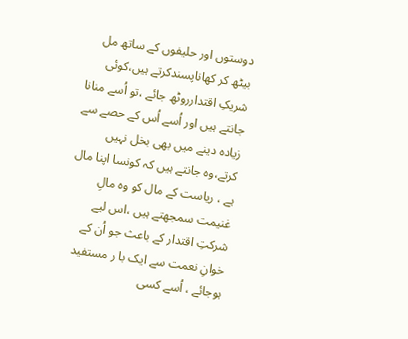دوستوں اور حلیفوں کے ساتھ مل بیٹھ کر کھاناپسندکرتے ہیں،کوئی شریکِ اقتدارروٹھ جائے ،تو اُسے منانا جانتے ہیں اور اُسے اُس کے حصے سے زیادہ دینے میں بھی بخل نہیں کرتے،وہ جانتے ہیں کہ کونسا اپنا مال ہے ، ریاست کے مال کو وہ مالِ غنیمت سمجھتے ہیں ،اس لیے شرکتِ اقتدار کے باعث جو اُن کے خوانِ نعمت سے ایک با ر مستفید ہوجائے ، اُسے کسی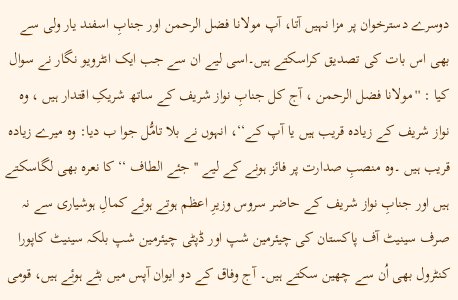دوسرے دسترخوان پر مزا نہیں آتا، آپ مولانا فضل الرحمن اور جنابِ اسفند یار ولی سے بھی اس بات کی تصدیق کراسکتے ہیں۔اسی لیے ان سے جب ایک انٹرویو نگار نے سوال کیا : ''مولانا فضل الرحمن ، آج کل جنابِ نواز شریف کے ساتھ شریکِ اقتدار ہیں ، وہ نواز شریف کے زیادہ قریب ہیں یا آپ کے‘‘، انہوں نے بلا تامُّل جوا ب دیا: وہ میرے زیادہ قریب ہیں ۔وہ منصبِ صدارت پر فائز ہونے کے لیے ''جئے الطاف ‘‘کا نعرہ بھی لگاسکتے ہیں اور جنابِ نواز شریف کے حاضر سروس وزیرِ اعظم ہوتے ہوئے کمالِ ہوشیاری سے نہ صرف سینیٹ آف پاکستان کی چیئرمین شپ اور ڈپٹی چیئرمین شپ بلکہ سینیٹ کاپورا کنٹرول بھی اُن سے چھین سکتے ہیں۔ آج وفاق کے دو ایوان آپس میں بٹے ہوئے ہیں، قومی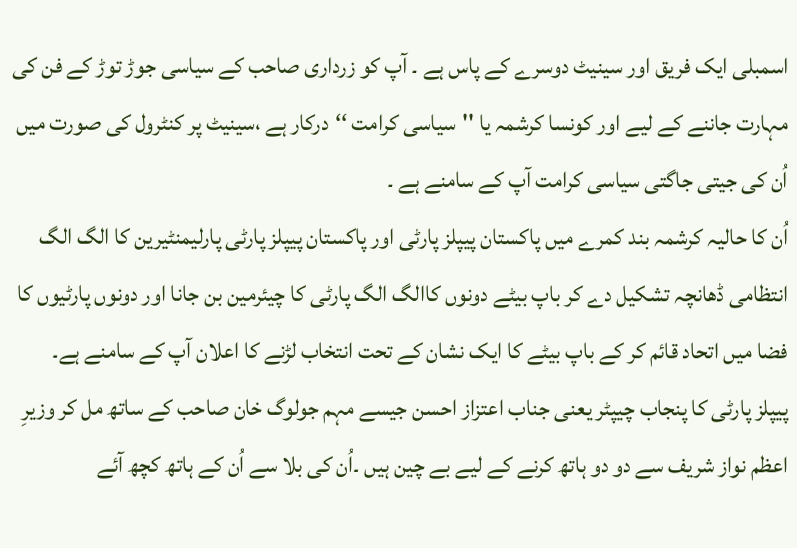اسمبلی ایک فریق اور سینیٹ دوسرے کے پاس ہے ۔ آپ کو زرداری صاحب کے سیاسی جوڑ توڑ کے فن کی مہارت جاننے کے لیے اور کونسا کرشمہ یا ''سیاسی کرامت ‘‘درکار ہے ،سینیٹ پر کنٹرول کی صورت میں اُن کی جیتی جاگتی سیاسی کرامت آپ کے سامنے ہے ۔
اُن کا حالیہ کرشمہ بند کمرے میں پاکستان پیپلز پارٹی اور پاکستان پیپلز پارٹی پارلیمنٹیرین کا الگ الگ انتظامی ڈھانچہ تشکیل دے کر باپ بیٹے دونوں کاالگ الگ پارٹی کا چیئرمین بن جانا اور دونوں پارٹیوں کا فضا میں اتحاد قائم کر کے باپ بیٹے کا ایک نشان کے تحت انتخاب لڑنے کا اعلان آپ کے سامنے ہے۔
پیپلز پارٹی کا پنجاب چیپٹر یعنی جناب اعتزاز احسن جیسے مہم جولوگ خان صاحب کے ساتھ مل کر وزیرِ اعظم نواز شریف سے دو دو ہاتھ کرنے کے لیے بے چین ہیں ۔اُن کی بلا سے اُن کے ہاتھ کچھ آئے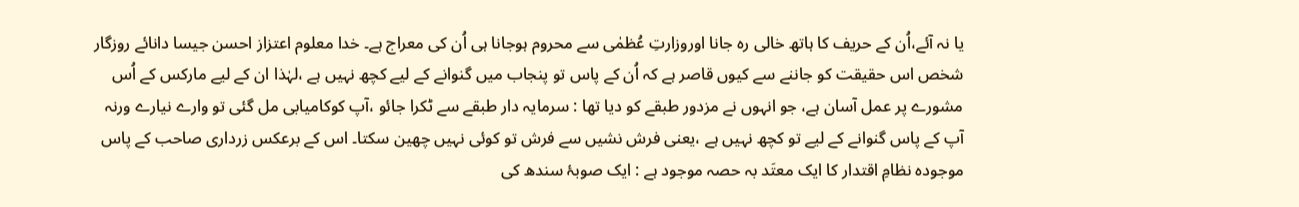یا نہ آئے،اُن کے حریف کا ہاتھ خالی رہ جانا اوروزارتِ عُظمٰی سے محروم ہوجانا ہی اُن کی معراج ہے۔ خدا معلوم اعتزاز احسن جیسا دانائے روزگار شخص اس حقیقت کو جاننے سے کیوں قاصر ہے کہ اُن کے پاس تو پنجاب میں گنوانے کے لیے کچھ نہیں ہے ،لہٰذا ان کے لیے مارکس کے اُس مشورے پر عمل آسان ہے، جو انہوں نے مزدور طبقے کو دیا تھا : سرمایہ دار طبقے سے ٹکرا جائو ،آپ کوکامیابی مل گئی تو وارے نیارے ورنہ آپ کے پاس گنوانے کے لیے تو کچھ نہیں ہے ،یعنی فرش نشیں سے فرش تو کوئی نہیں چھین سکتا۔ اس کے برعکس زرداری صاحب کے پاس موجودہ نظامِ اقتدار کا ایک معتَد بہ حصہ موجود ہے : ایک صوبۂ سندھ کی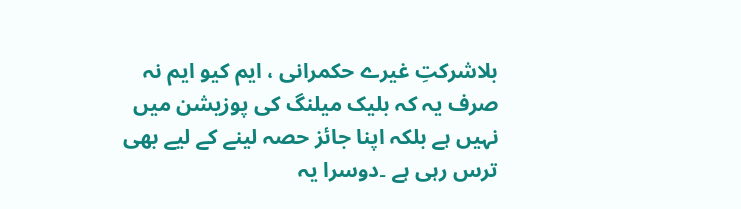بلاشرکتِ غیرے حکمرانی ، ایم کیو ایم نہ صرف یہ کہ بلیک میلنگ کی پوزیشن میں نہیں ہے بلکہ اپنا جائز حصہ لینے کے لیے بھی ترس رہی ہے ۔دوسرا یہ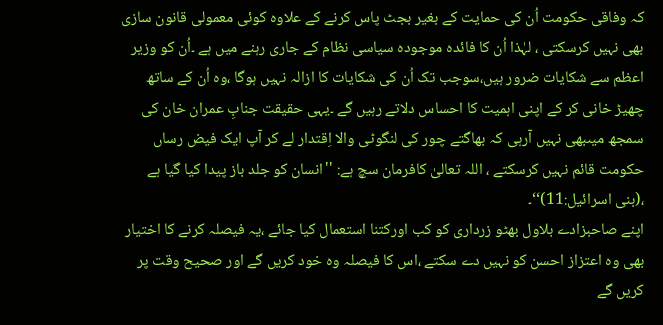کہ وفاقی حکومت اُن کی حمایت کے بغیر بجٹ پاس کرنے کے علاوہ کوئی معمولی قانون سازی بھی نہیں کرسکتی ، لہٰذا اُن کا فائدہ موجودہ سیاسی نظام کے جاری رہنے میں ہے ۔اُن کو وزیر اعظم سے شکایات ضرور ہیں،سوجب تک اُن کی شکایات کا ازالہ نہیں ہوگا ،وہ اُن کے ساتھ چھیڑ خانی کر کے اپنی اہمیت کا احساس دلاتے رہیں گے ۔یہی حقیقت جنابِ عمران خان کی سمجھ میںبھی نہیں آرہی کہ بھاگتے چور کی لنگوٹی والا اِقتدار لے کر آپ ایک فیض رساں حکومت قائم نہیں کرسکتے ، اللہ تعالیٰ کافرمان سچ ہے: ''انسان کو جلد باز پیدا کیا گیا ہے ،(بنی اسرائیل:11)‘‘۔
اپنے صاحبزادے بلاول بھٹو زرداری کو کب اورکتنا استعمال کیا جائے ،یہ فیصلہ کرنے کا اختیار بھی وہ اعتزاز احسن کو نہیں دے سکتے ،اس کا فیصلہ وہ خود کریں گے اور صحیح وقت پر کریں گے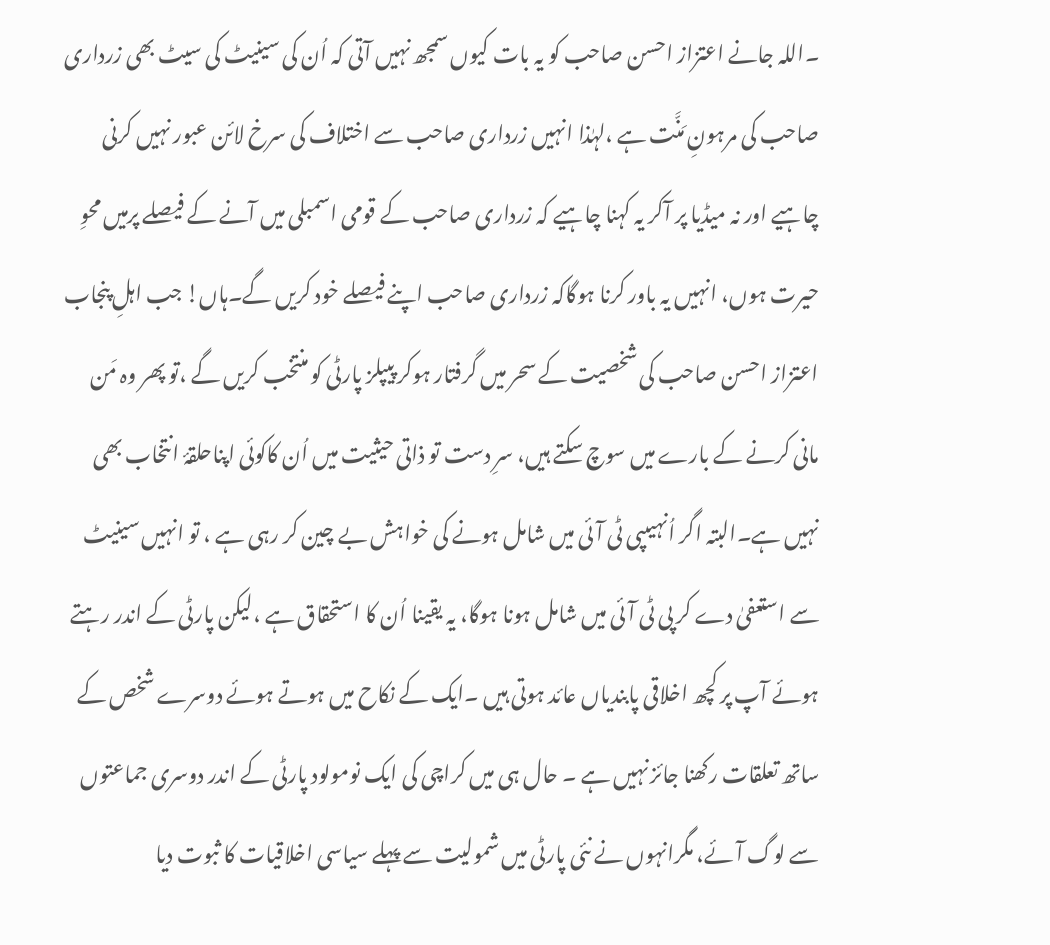۔اللہ جانے اعتزاز احسن صاحب کو یہ بات کیوں سمجھ نہیں آتی کہ اُن کی سینیٹ کی سیٹ بھی زرداری صاحب کی مرہونِ مَنَّت ہے ،لہٰذا انہیں زرداری صاحب سے اختلاف کی سرخ لائن عبور نہیں کرنی چاہیے اور نہ میڈیا پر آکر یہ کہنا چاہیے کہ زرداری صاحب کے قومی اسمبلی میں آنے کے فیصلے پرمیں محوِ حیرت ہوں، انہیں یہ باور کرنا ہوگاکہ زرداری صاحب اپنے فیصلے خود کریں گے۔ہاں! جب اہلِ پنجاب اعتزاز احسن صاحب کی شخصیت کے سحر میں گرفتار ہوکر پیپلز پارٹی کو منتخب کریں گے ،تو پھر وہ مَن مانی کرنے کے بارے میں سوچ سکتے ہیں، سرِ دست تو ذاتی حیثیت میں اُن کاکوئی اپناحلقۂ انتخاب بھی نہیں ہے۔البتہ اگر اُنہیںپی ٹی آئی میں شامل ہونے کی خواہش بے چین کر رہی ہے ، تو انہیں سینیٹ سے استعفیٰ دے کر پی ٹی آئی میں شامل ہونا ہوگا، یہ یقینا اُن کا استحقاق ہے ،لیکن پارٹی کے اندر رہتے ہوئے آپ پر کچھ اخلاقی پابندیاں عائد ہوتی ہیں ۔ایک کے نکاح میں ہوتے ہوئے دوسرے شخص کے ساتھ تعلقات رکھنا جائز نہیں ہے ۔ حال ہی میں کراچی کی ایک نومولود پارٹی کے اندر دوسری جماعتوں سے لوگ آئے، مگرانہوں نے نئی پارٹی میں شمولیت سے پہلے سیاسی اخلاقیات کا ثبوت دیا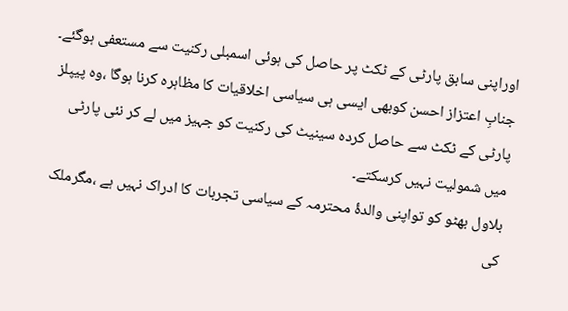اوراپنی سابق پارٹی کے ٹکٹ پر حاصل کی ہوئی اسمبلی رکنیت سے مستعفی ہوگئے۔ جنابِ اعتزاز احسن کوبھی ایسی ہی سیاسی اخلاقیات کا مظاہرہ کرنا ہوگا ،وہ پیپلز پارٹی کے ٹکٹ سے حاصل کردہ سینیٹ کی رکنیت کو جہیز میں لے کر نئی پارٹی میں شمولیت نہیں کرسکتے۔
بلاول بھٹو کو تواپنی والدۂ محترمہ کے سیاسی تجربات کا ادراک نہیں ہے ،مگرملک کی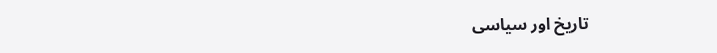تاریخ اور سیاسی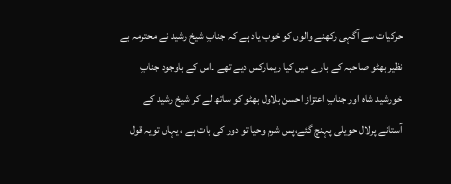حرکیات سے آگہی رکھنے والوں کو خوب یاد ہے کہ جنابِ شیخ رشید نے محترمہ بے نظیر بھٹو صاحبہ کے بارے میں کیا ریمارکس دیے تھے ۔اس کے باوجود جنابِ خورشید شاہ اور جنابِ اعتزاز احسن بلاول بھٹو کو ساتھ لے کر شیخ رشید کے آستانے پرلال حویلی پہنچ گئے،پس شرم وحیا تو دور کی بات ہے ، یہاں تویہ قول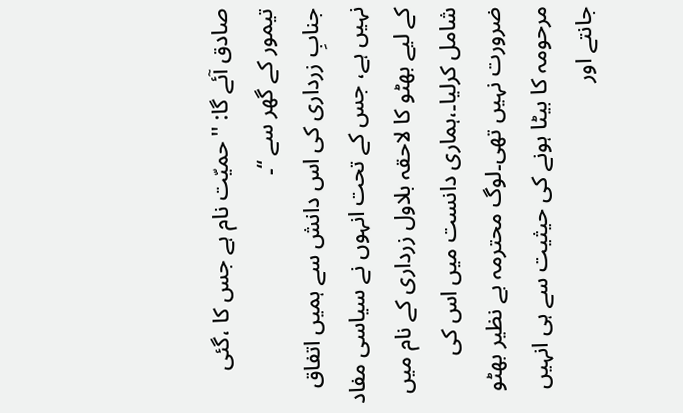صادق آئے گا: ''حمیّت نام ہے جس کا ،گئی تیمور کے گھر سے ‘‘۔
جنابِ زرداری کی اس دانش سے ہمیں اتفاق نہیں ہے، جس کے تحت انہوں نے سیاسی مفاد کے لیے بھٹو کا لاحقہ بلاول زرداری کے نام میں شامل کرلیا۔،ہماری دانست میں اس کی ضرورت نہیں تھی۔لوگ محترمہ بے نظیر بھٹو مرحومہ کا بیٹا ہونے کی حیثیت سے ہی انہیں جانتے اور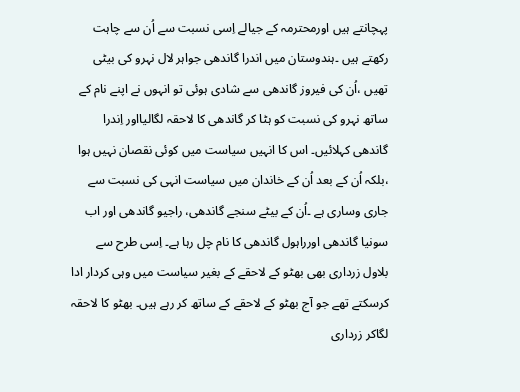پہچانتے ہیں اورمحترمہ کے جیالے اِسی نسبت سے اُن سے چاہت رکھتے ہیں ۔ہندوستان میں اندرا گاندھی جواہر لال نہرو کی بیٹی تھیں ،اُن کی فیروز گاندھی سے شادی ہوئی تو انہوں نے اپنے نام کے ساتھ نہرو کی نسبت کو ہٹا کر گاندھی کا لاحقہ لگالیااور اِندرا گاندھی کہلائیں۔ اس کا انہیں سیاست میں کوئی نقصان نہیں ہوا ،بلکہ اُن کے بعد اُن کے خاندان میں سیاست انہی کی نسبت سے جاری وساری ہے ۔اُن کے بیٹے سنجے گاندھی، راجیو گاندھی اور اب سونیا گاندھی اورراہول گاندھی کا نام چل رہا ہے۔ اِسی طرح سے بلاول زرداری بھی بھٹو کے لاحقے کے بغیر سیاست میں وہی کردار ادا کرسکتے تھے جو آج بھٹو کے لاحقے کے ساتھ کر رہے ہیں۔ بھٹو کا لاحقہ لگاکر زرداری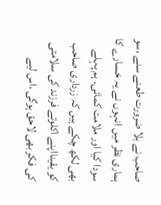صاحب نے بلا ضرورت طعنے سنے ،سو ہماری نظر میں انہوں نے یہ خسارے کا سودا کیا اور ملامت کمائی۔ ہم پہلے بھی لکھ چکے ہیں کہ زرداری صاحب کو یقینااپنے اکلوتے فرزند کی سلامتی کی فکر بھی لاحق ہوگی ،اس لیے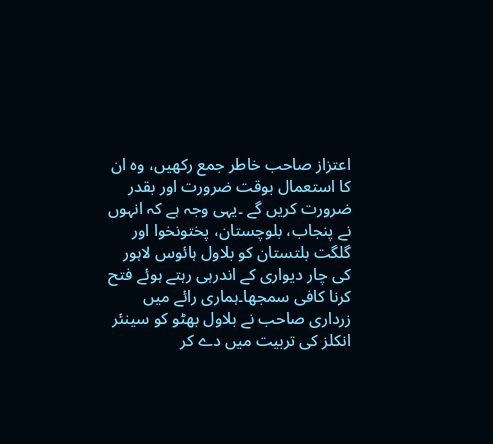اعتزاز صاحب خاطر جمع رکھیں، وہ ان کا استعمال بوقت ضرورت اور بقدر ضرورت کریں گے ۔یہی وجہ ہے کہ انہوں نے پنجاب، بلوچستان، پختونخوا اور گلگت بلتستان کو بلاول ہائوس لاہور کی چار دیواری کے اندرہی رہتے ہوئے فتح کرنا کافی سمجھا۔ہماری رائے میں زرداری صاحب نے بلاول بھٹو کو سینئر انکلز کی تربیت میں دے کر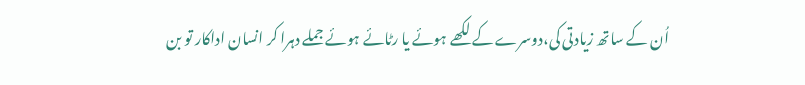اُن کے ساتھ زیادتی کی،دوسرے کے لکھے ہوئے یا رٹائے ہوئے جملے دہرا کر انسان اداکار تو بن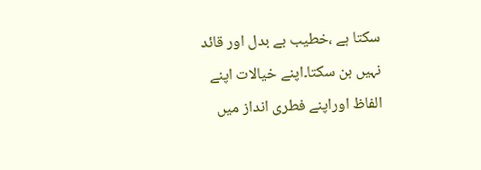سکتا ہے ،خطیب بے بدل اور قائد نہیں بن سکتا۔اپنے خیالات اپنے الفاظ اوراپنے فطری انداز میں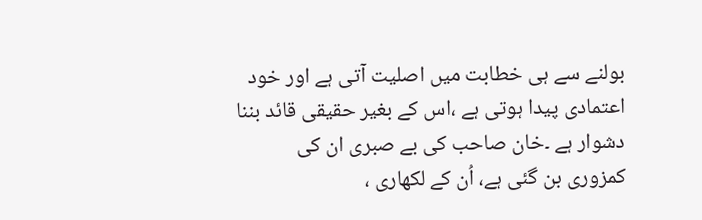بولنے سے ہی خطابت میں اصلیت آتی ہے اور خود اعتمادی پیدا ہوتی ہے ،اس کے بغیر حقیقی قائد بننا دشوار ہے ۔خان صاحب کی بے صبری ان کی کمزوری بن گئی ہے، اُن کے لکھاری ،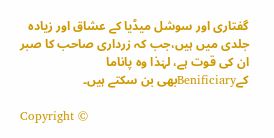گفتاری اور سوشل میڈیا کے عشاق اور زیادہ جلدی میں ہیں،جب کہ زرداری صاحب کا صبر ان کی قوت ہے، لہٰذا وہ پاناما کےBenificiaryبھی بن سکتے ہیں۔

Copyright ©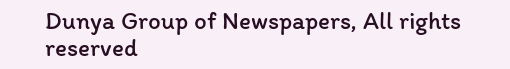Dunya Group of Newspapers, All rights reserved